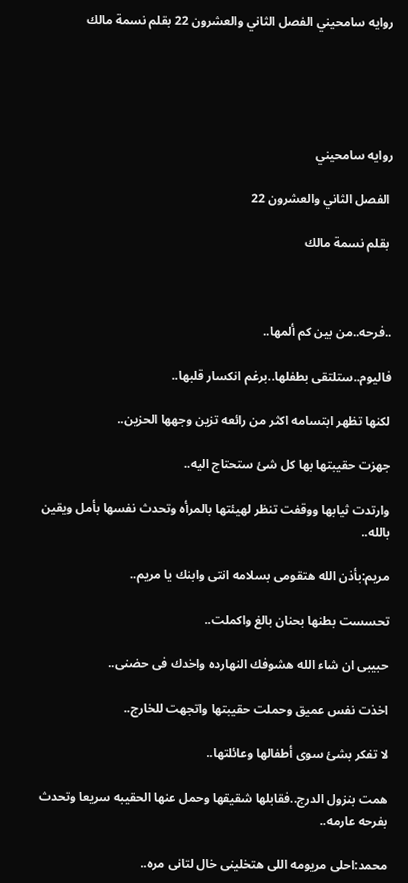روايه سامحيني الفصل الثاني والعشرون 22 بقلم نسمة مالك





روايه سامحيني

 الفصل الثاني والعشرون 22

 بقلم نسمة مالك



..فرحه..من بين كم ألمها..

فاليوم..ستلتقى بطفلها..برغم انكسار قلبها..

لكنها تظهر ابتسامه اكثر من رائعه تزين وجهها الحزين..

جهزت حقيبتها بها كل شئ ستحتاج اليه..

وارتدت ثيابها ووقفت تنظر لهيئتها بالمرأه وتحدث نفسها بأمل ويقين بالله..

مريم:بأذن الله هتقومى بسلامه انتى وابنك يا مريم..

تحسست بطنها بحنان بالغ واكملت..

حبيبى ان شاء الله هشوفك النهارده واخدك فى حضنى..

اخذت نفس عميق وحملت حقيبتها واتجهت للخارج..

لا تفكر بشئ سوى أطفالها وعائلتها..

همت بنزول الدرج..فقابلها شقيقها وحمل عنها الحقيبه سريعا وتحدث بفرحه عارمه..

محمد:احلى مريومه اللى هتخلينى خال لتانى مره..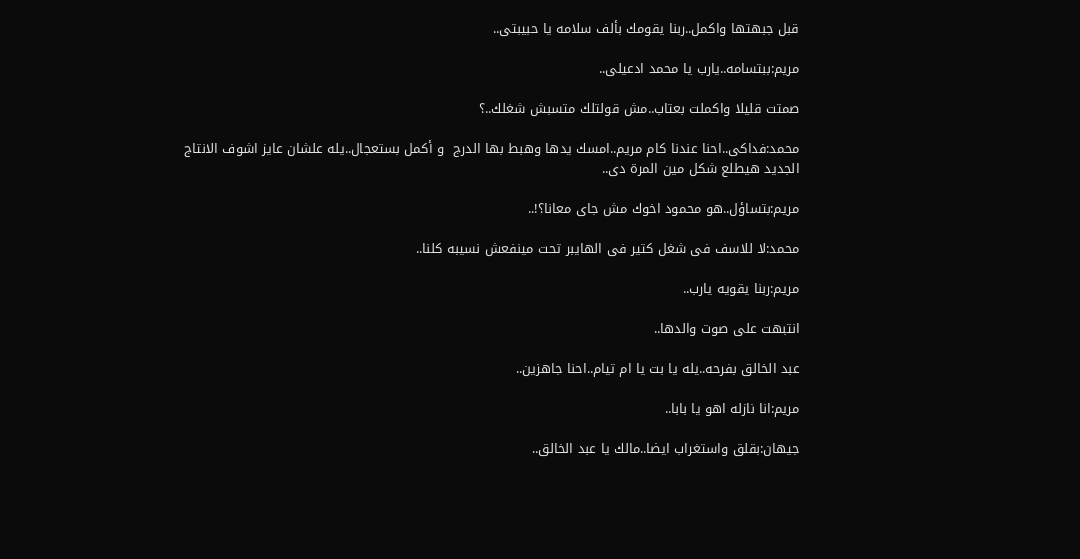قبل جبهتها واكمل..ربنا يقومك بألف سلامه يا حبيبتى..

مريم:ببتسامه..يارب يا محمد ادعيلى..

صمتت قليلا واكملت بعتاب..مش قولتلك متسبش شغلك..؟

محمد:فداكى..احنا عندنا كام مريم..امسك يدها وهبط بها الدرج  و أكمل بستعجال..يله علشان عايز اشوف الانتاج الجديد هيطلع شكل مين المرة دى..

مريم:بتساؤل..هو محمود اخوك مش جاى معانا؟!..

محمد:لا للاسف فى شغل كتير فى الهايبر تحت مينفعش نسيبه كلنا..

مريم:ربنا يقويه يارب..

انتبهت على صوت والدها..

عبد الخالق بفرحه..يله يا بت يا ام تيام..احنا جاهزين..

مريم:انا نازله اهو يا بابا..

جيهان:بقلق واستغراب ايضا..مالك يا عبد الخالق..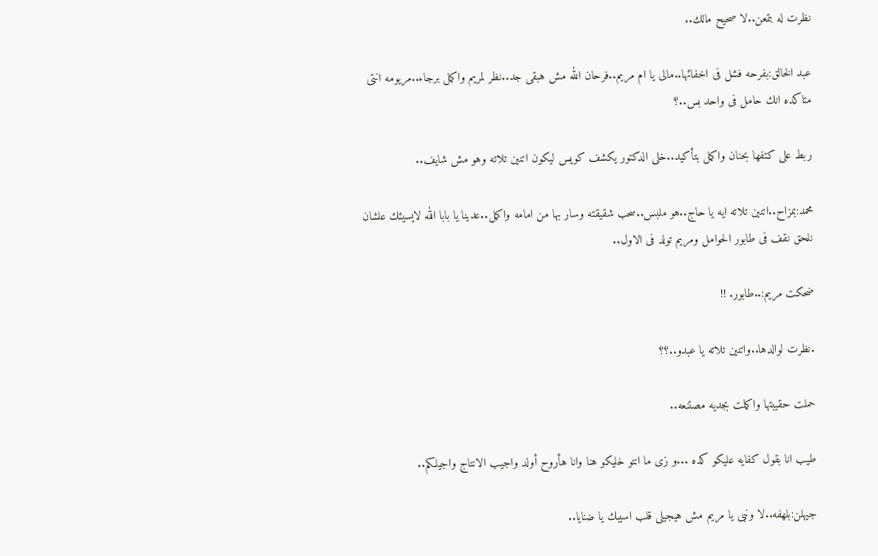نظرت له بتمعن..لا صحيح مالك..

عبد الخالق:بفرحه فشل فى اخفائها..مالى يا ام مريم..فرحان الله مش هبقى جد..نظر لمريم واكمل برجاء..مريومه انتى متاكده انك حامل فى واحد بس..؟

ربط على كتفها بحنان واكمل بتأكيد..خلى الدكتور يكشف كويس ليكون اتنين تلاته وهو مش شايف..

محمد:بمزاح..اتنين تلاته ايه يا حاج..هو ملبس..سحب شقيقته وسار بها من امامه واكمل..عدينا يا بابا الله لايسيئك علشان نلحق نقف فى طابور الحوامل ومريم تولد فى الاول..

ضحكت مريم:..طابور. !!

.نظرت لوالدها..واتنين تلاته يا عبدو..؟؟

حملت حقيبتها واكملت بجديه مصتنعه..

طيب انا بقول كفايه عليكو كده ...و زى ما انتو خليكو هنا وانا هأروح أولد واجيب الانتاج واجيلكم..

جيهلن:بلهفه..لا ونبى يا مريم مش هيجيلى قلب اسيبك يا ضنايا..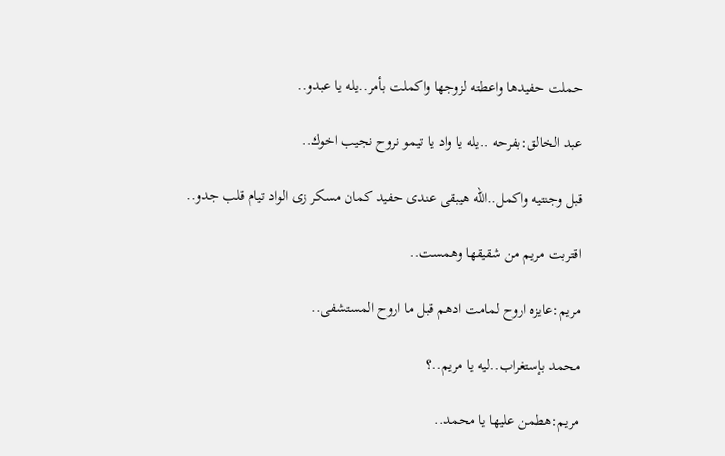حملت حفيدها واعطته لزوجها واكملت بأمر..يله يا عبدو..

عبد الخالق:بفرحه ..يله يا واد يا تيمو نروح نجيب اخوك..

قبل وجنتيه واكمل..الله هيبقى عندى حفيد كمان مسكر زى الواد تيام قلب جدو..

اقتربت مريم من شقيقها وهمست..

مريم:عايزه اروح لمامت ادهم قبل ما اروح المستشفى..

محمد بإستغراب..ليه يا مريم..؟

مريم:هطمن عليها يا محمد..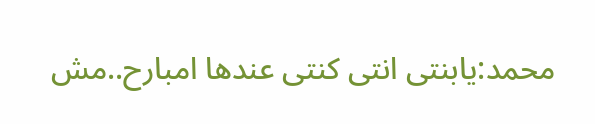محمد:يابنتى انتى كنتى عندها امبارح..مش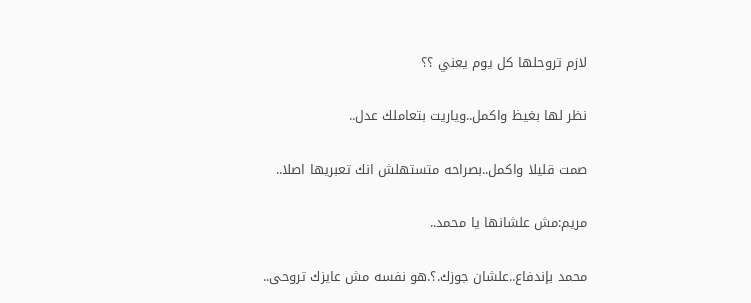لازم تروحلها كل يوم يعني ؟؟

نظر لها بغيظ واكمل..وياريت بتعاملك عدل..

صمت قليلا واكمل..بصراحه متستهلش انك تعبريها اصلا..

مريم:مش علشانها يا محمد..

محمد بإندفاع..علشان جوزك.؟.هو نفسه مش عايزك تروحى..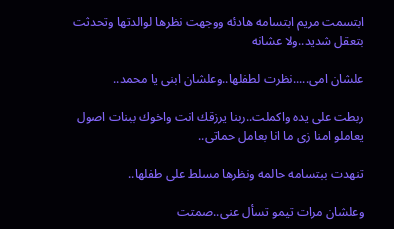ابتسمت مريم ابتسامه هادئه ووجهت نظرها لوالدتها وتحدثت بتعقل شديد..ولا عشانه

علشان امى.....نظرت لطفلها..وعلشان ابنى يا محمد..

ربطت على يده واكملت..ربنا يرزقك انت واخوك ببنات اصول يعاملو امنا زى ما انا بعامل حماتى..

تنهدت ببتسامه حالمه ونظرها مسلط على طفلها..

وعلشان مرات تيمو تسأل عنى..صمتت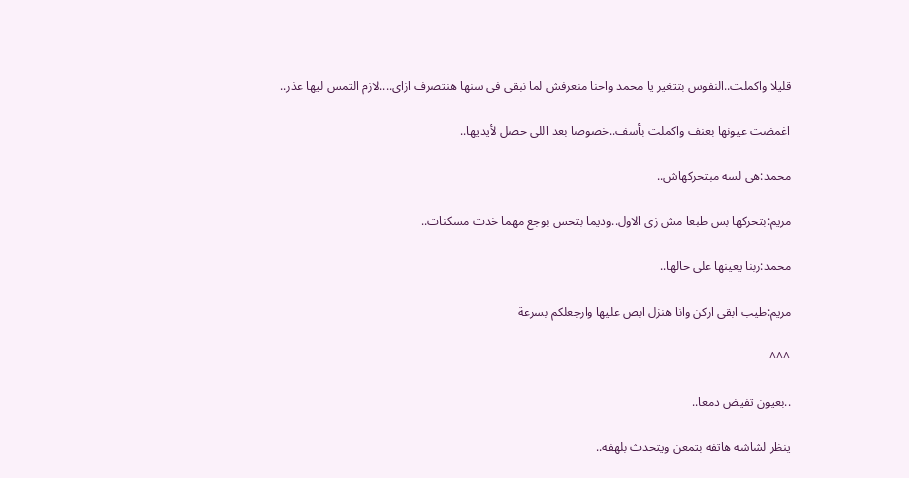قليلا واكملت..النفوس بتتغير يا محمد واحنا منعرفش لما نبقى فى سنها هنتصرف ازاى....لازم التمس ليها عذر..

اغمضت عيونها بعنف واكملت بأسف..خصوصا بعد اللى حصل لأيديها..

محمد:هى لسه مبتحركهاش..

مريم:بتحركها بس طبعا مش زى الاول..وديما بتحس بوجع مهما خدت مسكنات..

محمد:ربنا يعينها على حالها..

مريم:طيب ابقى اركن وانا هنزل ابص عليها وارجعلكم بسرعة

^^^

..بعيون تفيض دمعا..

ينظر لشاشه هاتفه بتمعن ويتحدث بلهفه..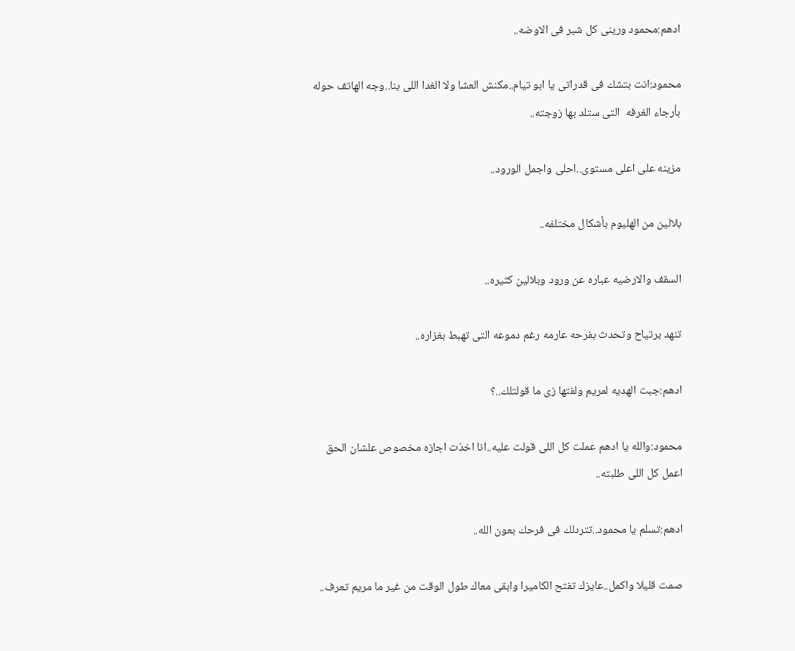ادهم:محمود ورينى كل شبر فى الاوضه..

محمود:انت بتشك فى قدراتى يا ابو تيام..مكنش العشا ولا الغدا اللى بنا..وجه الهاتف حوله بأرجاء الغرفه  التى ستلد بها زوجته..

مزينه على اعلى مستوى..احلى واجمل الورود..

بلالين من الهليوم بأشكال مختلفه..

السقف والارضيه عباره عن ورود وبلالين كثيره..

تنهد برتياح وتحدث بفرحه عارمه رغم دموعه التى تهبط بغزاره..

ادهم:جبت الهديه لمريم ولفتها زى ما قولتلك..؟

محمود:والله يا ادهم عملت كل اللى قولت عليه..انا اخذت اجازه مخصوص علشان الحق اعمل كل اللى طلبته..

ادهم:تسلم يا محمود..تتردلك فى فرحك بعون الله..

صمت قليلا واكمل..عايزك تفتح الكاميرا وابقى معاك طول الوقت من غير ما مريم تعرف..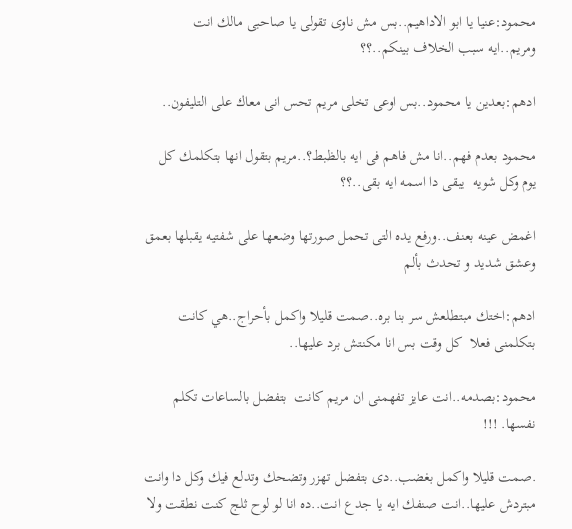محمود:عنيا يا ابو الاداهيم..بس مش ناوى تقولى يا صاحبى مالك انت ومريم..ايه سبب الخلاف بينكم..؟؟

ادهم:بعدين يا محمود..بس اوعى تخلى مريم تحس انى معاك على التليفون..

محمود بعدم فهم..انا مش فاهم فى ايه بالظبط؟..مريم بتقول انها بتكلمك كل يوم وكل شويه  يبقى دا اسمه ايه بقى..؟؟

اغمض عينه بعنف..ورفع يده التى تحمل صورتها وضعها على شفتيه يقبلها بعمق وعشق شديد و تحدث بألم

ادهم:اختك مبتطلعش سر بنا بره..صمت قليلا واكمل بأحراج..هي كانت بتكلمنى فعلا  كل وقت بس انا مكنتش برد عليها..

محمود:بصدمه..انت عايز تفهمنى ان مريم كانت  بتفضل بالساعات تكلم نفسها. !!!

.صمت قليلا واكمل بغضب..دى بتفضل تهزر وتضحك وتدلع فيك وكل دا وانت مبتردش عليها..انت صنفك ايه يا جدع انت..ده انا لو لوح ثلج كنت نطقت ولا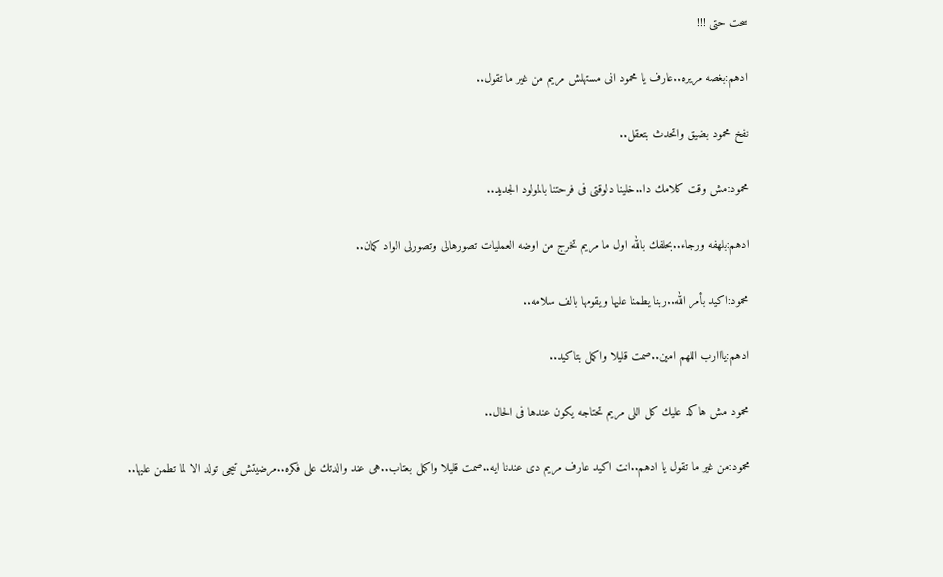سحت حتى !!!

ادهم:بغصه مريره..عارف يا محمود انى مستهلش مريم من غير ما تقول..

نفخ محمود بضيق واتحدث بتعقل..

محمود:مش وقت كلامك دا..خلينا دلوقتى فى فرحتنا بالمولود الجديد..

ادهم:بلهفه ورجاء..بحلفك بالله اول ما مريم تخرج من اوضه العمليات تصورهالى وتصورلى الواد كمان..

محمود:اكيد بأمر الله..ربنا يطمنا عليها ويقومها بالف سلامه..

ادهم:يااارب اللهم امين..صمت قليلا واكمل بتاكيد..

محمود مش هاكد عليك كل اللى مريم تحتاجه يكون عندها فى الحال..

محمود:من غير ما تقول يا ادهم..انت اكيد عارف مريم دى عندنا ايه..صمت قليلا واكمل بعتاب..هى عند والدتك على فكره..مرضيتش تيجى تولد الا لما تطمن عليها..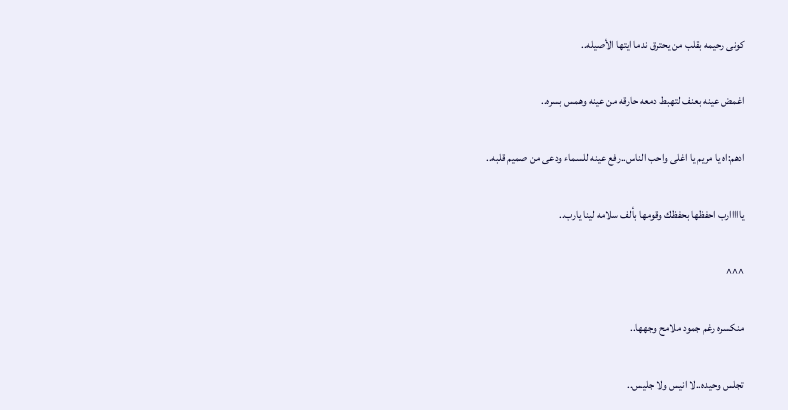كونى رحيمه بقلب من يحترق ندما ايتها الأصيله..

اغمض عينه بعنف لتهبط دمعه حارقه من عينه وهمس بسره..

ادهم:اه يا مريم يا اغلى واحب الناس..رفع عينه للسماء ودعى من صميم قلبه..

يااااارب احفظها بحفظك وقومها بألف سلامه لينا يارب..

^^^

منكسره رغم جمود ملامح وجهها..

تجلس وحيده..لا انيس ولا جليس..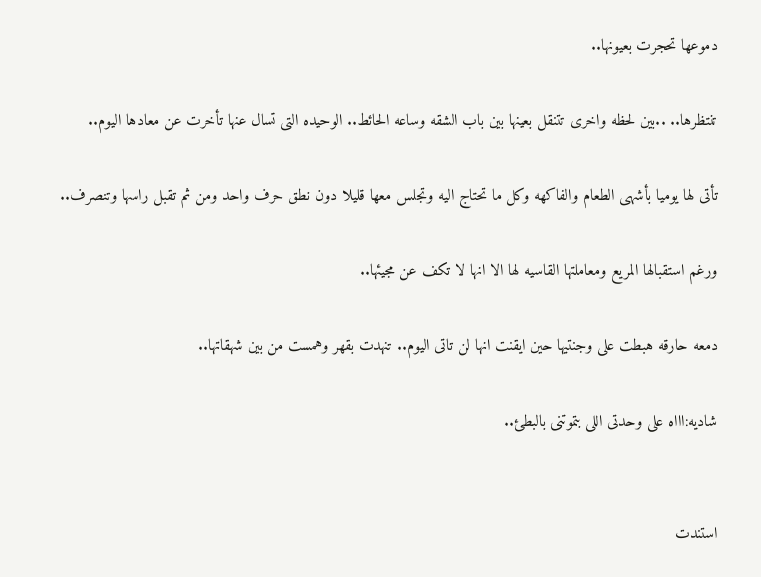دموعها تحجرت بعيونها..

تنتظرها.. ..بين لحظه واخرى تتنقل بعينها بين باب الشقه وساعه الحائط.. الوحيده التى تسال عنها تأخرت عن معادها اليوم..

تأتى لها يوميا بأشهى الطعام والفاكهه وكل ما تحتاج اليه وتجلس معها قليلا دون نطق حرف واحد ومن ثم تقبل راسها وتنصرف..

ورغم استقبالها المريع ومعاملتها القاسيه لها الا انها لا تكف عن مجيئها..

دمعه حارقه هبطت على وجنتيها حين ايقنت انها لن تاتى اليوم.. تنهدت بقهر وهمست من بين شهقاتها..

شاديه:اااه على وحدتى اللى بتموتنى بالبطئ..


استندت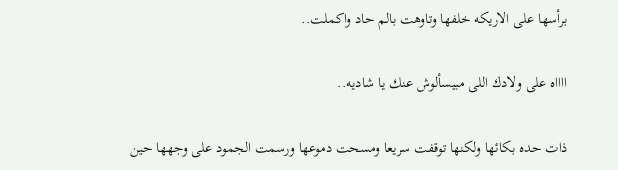برأسها على الاريكه خلفها وتاوهت بالم حاد واكملت..

ااااه على ولادك اللى مبيسألوش عنك يا شاديه..

ذات حده بكائها ولكنها توقفت سريعا ومسحت دموعها ورسمت الجمود على وجهها حين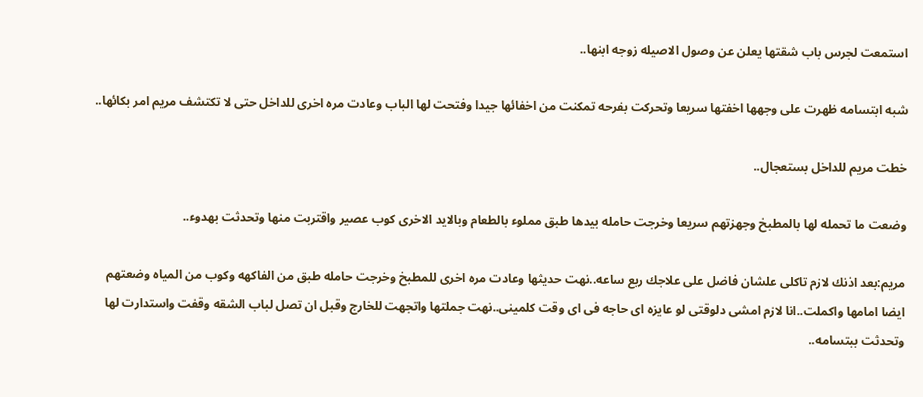استمعت لجرس باب شقتها يعلن عن وصول الاصيله زوجه ابنها..

شبه ابتسامه ظهرت على وجهها اخفتها سريعا وتحركت بفرحه تمكنت من اخفائها جيدا وفتحت لها الباب وعادت مره اخرى للداخل حتى لا تكتشف مريم امر بكائها..

خطت مريم للداخل بستعجال..

وضعت ما تحمله لها بالمطبخ وجهزتهم سريعا وخرجت حامله بيدها طبق مملوء بالطعام وبالايد الاخرى كوب عصير واقتربت منها وتحدثت بهدوء..

مريم:بعد اذنك لازم تاكلى علشان فاضل على علاجك ربع ساعه..نهت حديثها وعادت مره اخرى للمطبخ وخرجت حامله طبق من الفاكهه وكوب من المياه وضعتهم ايضا امامها واكملت..انا لازم امشى دلوقتى لو عايزه اى حاجه فى اى وقت كلمينى..نهت جملتها واتجهت للخارج وقبل ان تصل لباب الشقه وقفت واستدارت لها وتحدثت ببتسامه..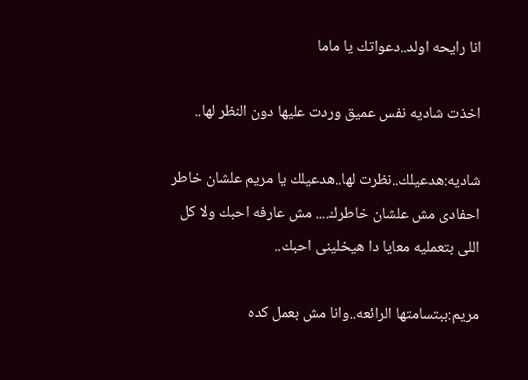انا رايحه اولد..دعواتك يا ماما

اخذت شاديه نفس عميق وردت عليها دون النظر لها..

شاديه:هدعيلك..نظرت لها..هدعيلك يا مريم علشان خاطر احفادى مش علشان خاطرك.... مش عارفه احبك ولا كل اللى بتعمليه معايا دا هيخلينى احبك..

مريم:ببتسامتها الرائعه..وانا مش بعمل كده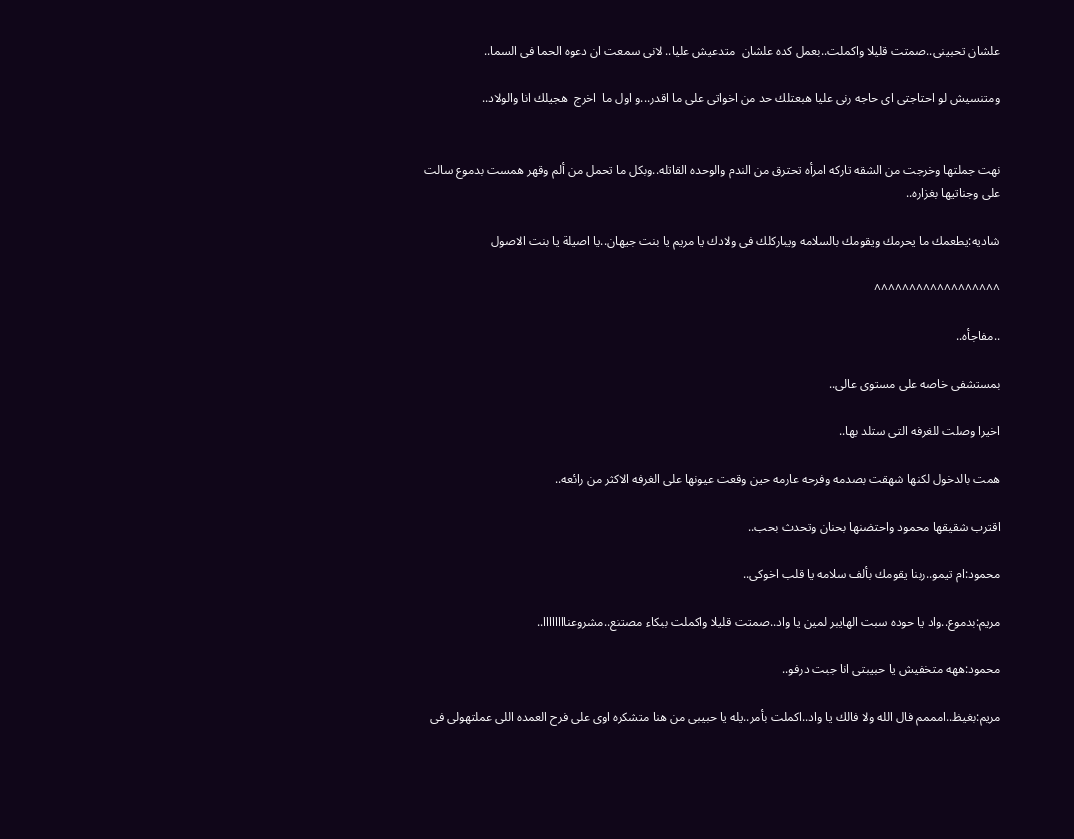علشان تحبينى..صمتت قليلا واكملت..بعمل كده علشان  متدعيش عليا.. لانى سمعت ان دعوه الحما فى السما..

ومتنسيش لو احتاجتى اى حاجه رنى عليا هبعتلك حد من اخواتى على ما اقدر...و اول ما  اخرج  هجيلك انا والولاد..


نهت جملتها وخرجت من الشقه تاركه امرأه تحترق من الندم والوحده القاتله..وبكل ما تحمل من ألم وقهر همست بدموع سالت على وجناتيها بغزاره..

شاديه:يطعمك ما يحرمك ويقومك بالسلامه ويباركلك فى ولادك يا مريم يا بنت جيهان..يا اصيلة يا بنت الاصول

^^^^^^^^^^^^^^^^^^

..مفاجأه..

بمستشفى خاصه على مستوى عالى..

اخيرا وصلت للغرفه التى ستلد بها..

همت بالدخول لكنها شهقت بصدمه وفرحه عارمه حين وقعت عيونها على الغرفه الاكثر من رائعه..

اقترب شقيقها محمود واحتضنها بحنان وتحدث بحب..

محمود:ام تيمو..ربنا يقومك بألف سلامه يا قلب اخوكى..

مريم:بدموع..واد يا حوده سبت الهايبر لمين يا واد..صمتت قليلا واكملت ببكاء مصتنع..مشروعناااااااا..

محمود:ههه متخفيش يا حبيبتى انا جبت درفو..

مريم:بغيظ..امممم فال الله ولا فالك يا واد..اكملت بأمر..يله يا حبيبى من هنا متشكره اوى على فرح العمده اللى عملتهولى فى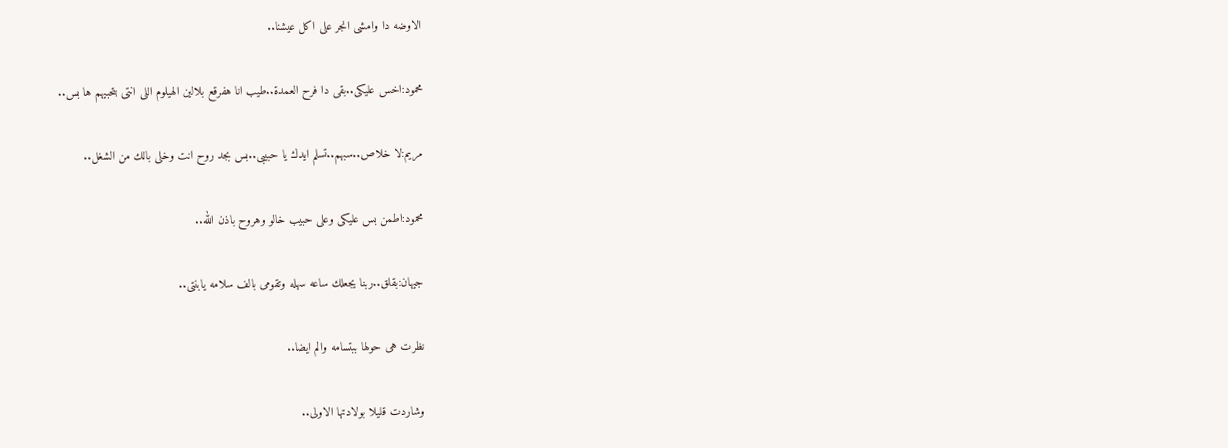الاوضه دا وامشى انجر على اكل عيشنا..

محمود:اخس عليكى..بقى دا فرح العمدة..طيب انا هفرقع بلالين الهيلوم اللى انتى بتحبيهم ها بس..

مريم:لا خلاص..سبهم..تسلم ايدك يا حبيبى..بس بجد روح انت وخلى بالك من الشغل..

محمود:اطمن بس عليكى وعلى حبيب خالو وهروح باذن الله..

جيهان:بقلق..ربنا يجعلك ساعه سهله وتقومى بالف سلامه يابنتى..

نظرت هى حولها ببتسامه والم ايضا..

وشاردت قليلا بولادتها الاولى..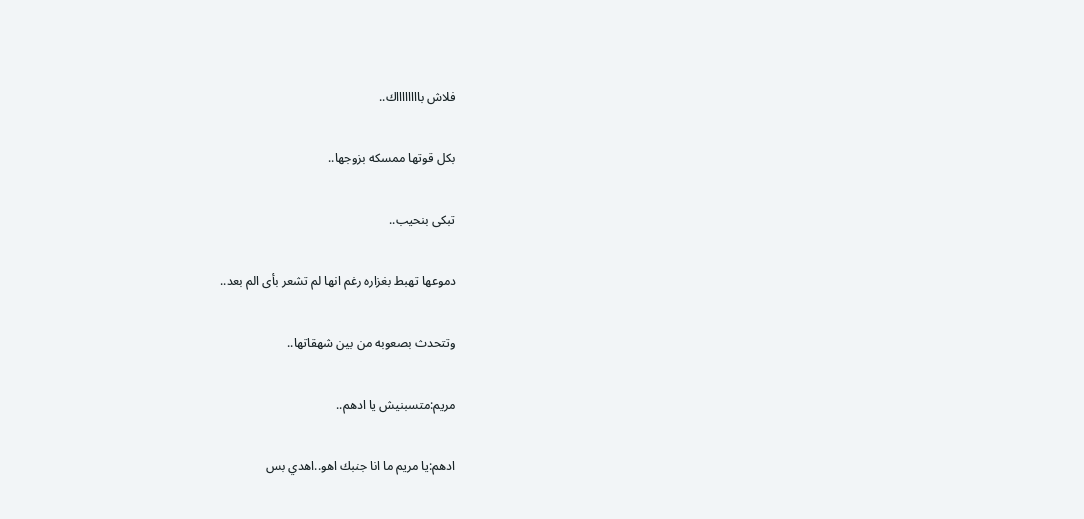فلاش بااااااااك..

بكل قوتها ممسكه بزوجها..

تبكى بنحيب..

دموعها تهبط بغزاره رغم انها لم تشعر بأى الم بعد..

وتتحدث بصعوبه من بين شهقاتها..

مريم:متسبنيش يا ادهم..

ادهم:يا مريم ما انا جنبك اهو..اهدي بس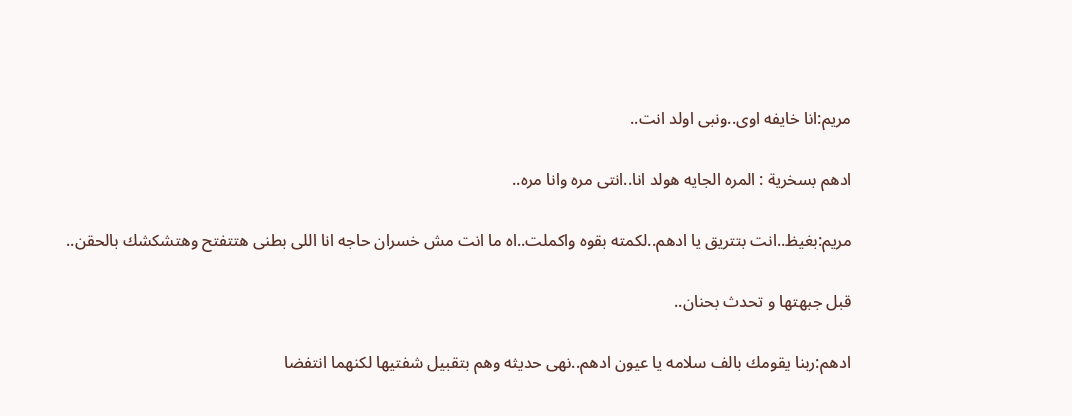مريم:انا خايفه اوى..ونبى اولد انت..

ادهم بسخرية : المره الجايه هولد انا..انتى مره وانا مره..

مريم:بغيظ..انت بتتريق يا ادهم..لكمته بقوه واكملت..اه ما انت مش خسران حاجه انا اللى بطنى هتتفتح وهتشكشك بالحقن..

قبل جبهتها و تحدث بحنان..

ادهم:ربنا يقومك بالف سلامه يا عيون ادهم..نهى حديثه وهم بتقبيل شفتيها لكنهما انتفضا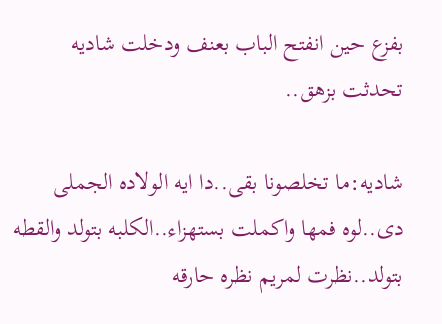بفزع حين انفتح الباب بعنف ودخلت شاديه تحدثت بزهق..

شاديه:ما تخلصونا بقى..دا ايه الولاده الجملى دى..لوه فمها واكملت بستهزاء..الكلبه بتولد والقطه بتولد..نظرت لمريم نظره حارقه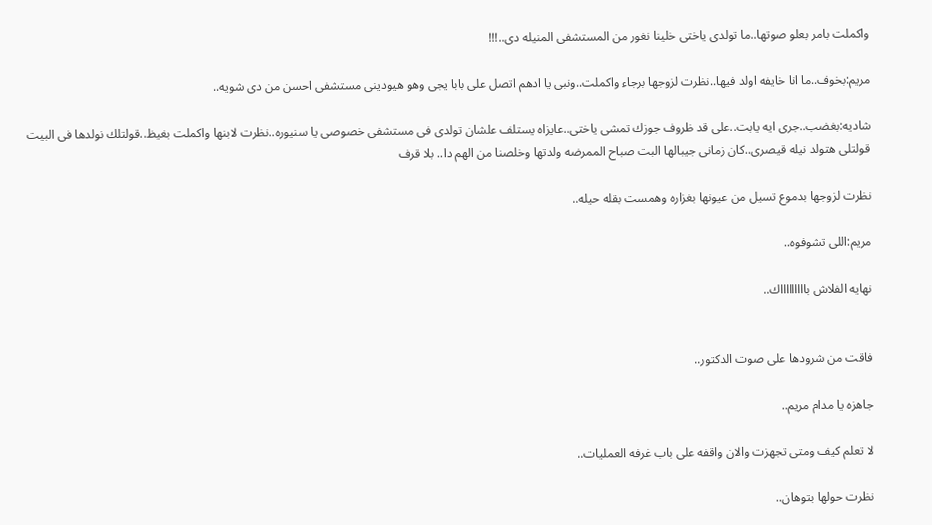واكملت بامر بعلو صوتها..ما تولدى ياختى خلينا نغور من المستشفى المنيله دى..!!!

مريم:بخوف..ما انا خايفه اولد فيها..نظرت لزوجها برجاء واكملت..ونبى يا ادهم اتصل على بابا يجى وهو هيودينى مستشفى احسن من دى شويه..

شاديه:بغضب..جرى ايه يابت..على قد ظروف جوزك تمشى ياختى..عايزاه يستلف علشان تولدى فى مستشفى خصوصى يا سنيوره..نظرت لابنها واكملت بغيظ..قولتلك نولدها فى البيت قولتلى هتولد نيله قيصرى..كان زمانى جيبالها البت صباح الممرضه ولدتها وخلصنا من الهم دا.. بلا قرف

نظرت لزوجها بدموع تسيل من عيونها بغزاره وهمست بقله حيله..

مريم:اللى تشوفوه..

نهايه الفلاش باااااااااك..


فاقت من شرودها على صوت الدكتور..

جاهزه يا مدام مريم..

لا تعلم كيف ومتى تجهزت والان واقفه على باب غرفه العمليات..

نظرت حولها بتوهان..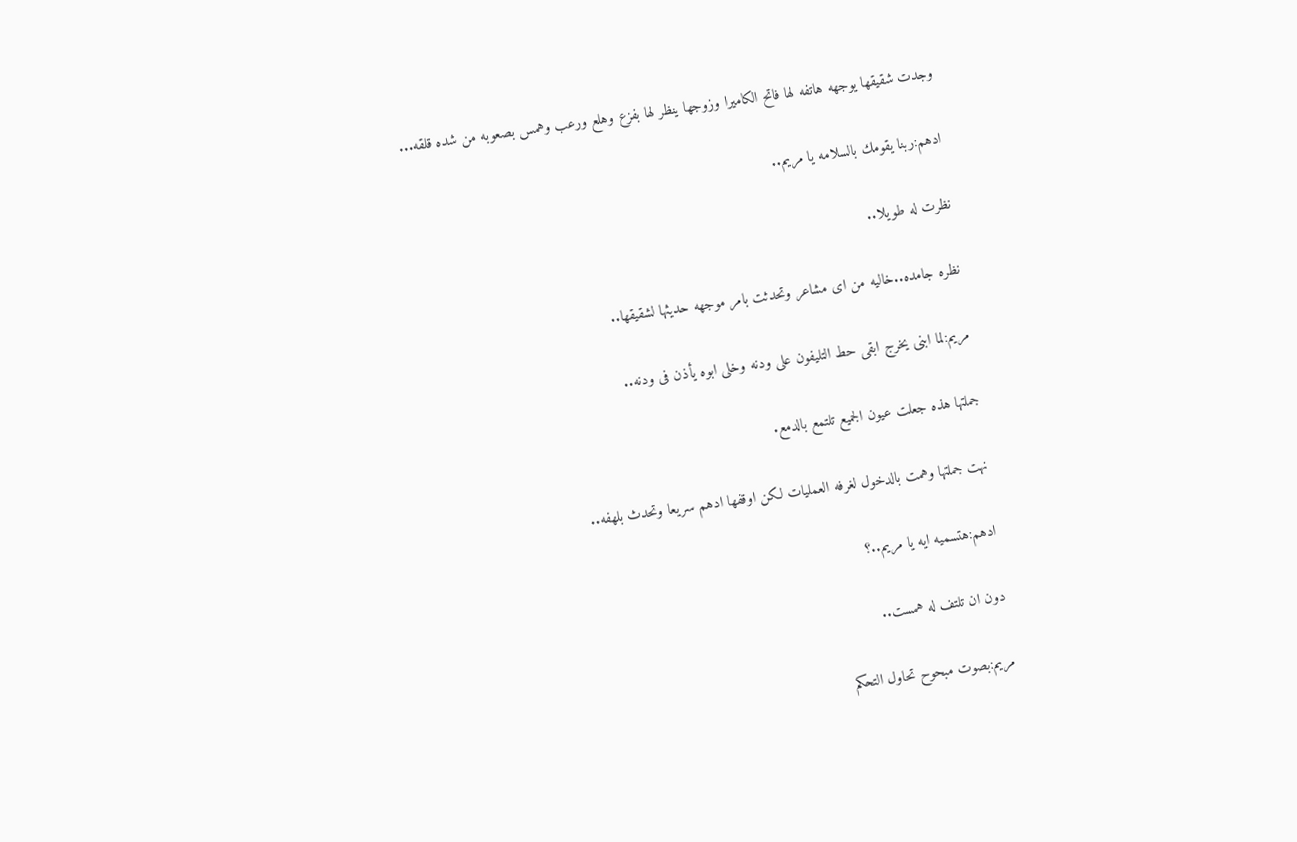وجدت شقيقها يوجهه هاتفه لها فاتح الكاميرا وزوجها ينظر لها بفزع وهلع ورعب وهمس بصعوبه من شده قلقه...

ادهم:ربنا يقومك بالسلامه يا مريم..

نظرت له طويلا..

نظره جامده..خاليه من اى مشاعر وتحدثت بامر موجهه حديثها لشقيقها..

مريم:لما ابنى يخرج ابقى حط التليفون على ودنه وخلى ابوه يأذن فى ودنه..

جملتها هذه جعلت عيون الجميع تلتمع بالدمع.

نهت جملتها وهمت بالدخول لغرفه العمليات لكن اوقفها ادهم سريعا وتحدث بلهفه..

ادهم:هتسميه ايه يا مريم..؟

دون ان تلتف له همست..

مريم:بصوت مبحوح تحاول التحكم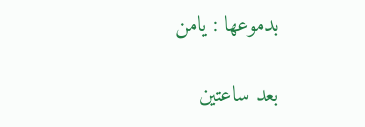بدموعها : يامن

بعد ساعتين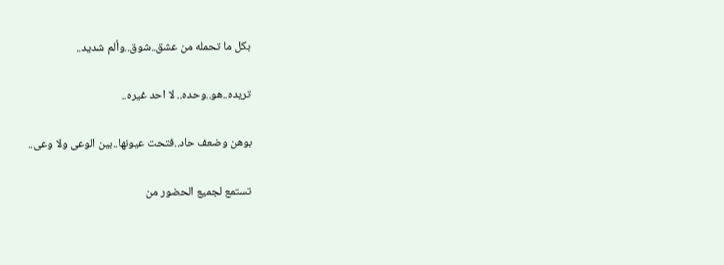بكل ما تحمله من عشق..شوق..وألم شديد..

تريده..هو..وحده.. لا احد غيره..

بوهن وضعف حاد..فتحت عيونها..بين الوعى ولا وعى..

تستمع لجميع الحضور من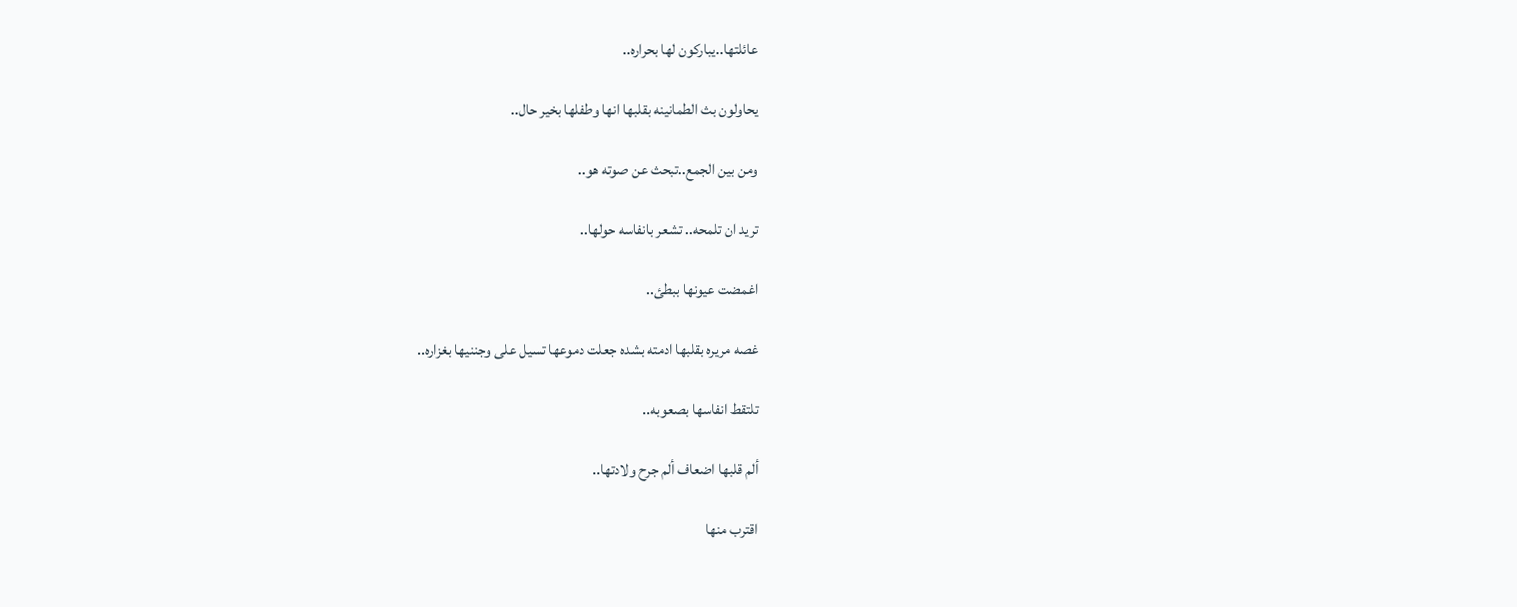عائلتها..يباركون لها بحراره..

يحاولون بث الطمانينه بقلبها انها وطفلها بخير حال..

ومن بين الجمع..تبحث عن صوته هو..

تريد ان تلمحه.. تشعر بانفاسه حولها..

اغمضت عيونها ببطئ..

غصه مريره بقلبها ادمته بشده جعلت دموعها تسيل على وجننيها بغزاره..

تلتقط انفاسها بصعوبه..

ألم قلبها اضعاف ألم جرح ولادتها..

اقترب منها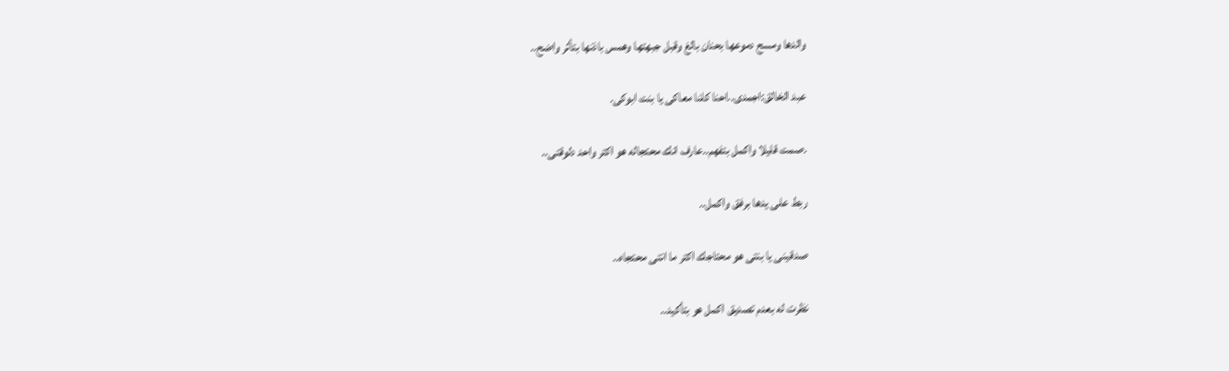والدها ومسح دموعها بحنان بالغ وقبل جبهتها وهمس باذنها بتأثر واضح..

عبد الخالق:اجمدى..احنا كلنا معاكى يا بنت ابوكى.

.صمت قليلا واكمل بتفهم..عارف انك محتجاله هو اكتر واحد دلوقتى..

ربط على يدها برفق واكمل..

صدقينى يا بنتى هو محتاجك اكتر ما انتى محتجاه..

نظرت له بعدم تصديق اكمل هو بتأكيد..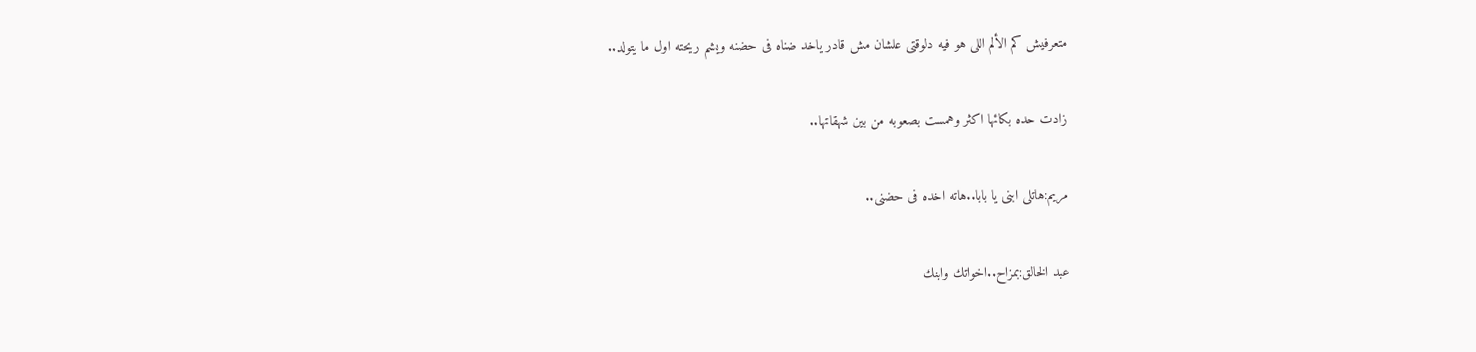متعرفيش كم الألم اللى هو فيه دلوقتى علشان مش قادر ياخد ضناه فى حضنه ويشم ريحته اول ما يتولد..

زادت حده بكائها اكثر وهمست بصعوبه من بين شهقاتها..

مريم:هاتلى ابنى يا بابا..هاته اخده فى حضنى..

عبد الخالق:بمزاح..اخواتك وابنك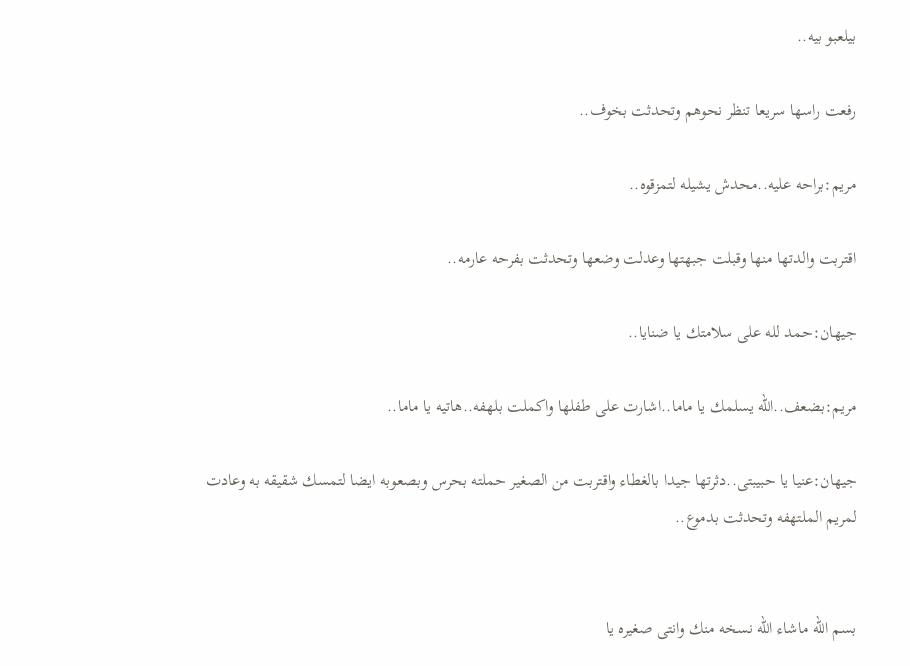بيلعبو بيه..

رفعت راسها سريعا تنظر نحوهم وتحدثت بخوف..

مريم:براحه عليه..محدش يشيله لتمزقوه..

اقتربت والدتها منها وقبلت جبهتها وعدلت وضعها وتحدثت بفرحه عارمه..

جيهان:حمد لله على سلامتك يا ضنايا..

مريم:بضعف..الله يسلمك يا ماما..اشارت على طفلها واكملت بلهفه..هاتيه يا ماما..

جيهان:عنيا يا حبيبتى..دثرتها جيدا بالغطاء واقتربت من الصغير حملته بحرس وبصعوبه ايضا لتمسك شقيقه به وعادت لمريم الملتهفه وتحدثت بدموع..


بسم الله ماشاء الله نسخه منك وانتى صغيره يا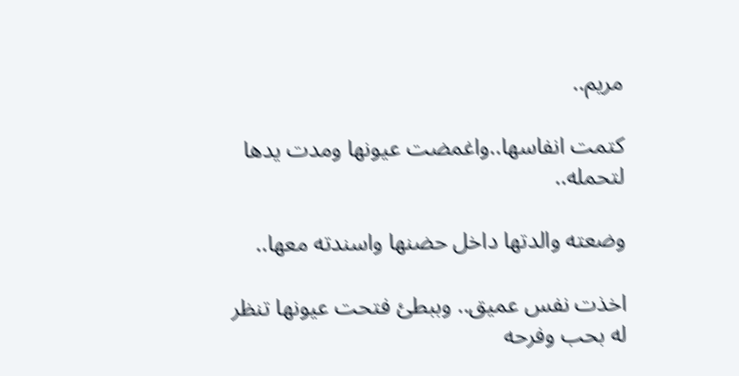مريم..

كتمت انفاسها..واغمضت عيونها ومدت يدها لتحمله..

وضعته والدتها داخل حضنها واسندته معها..

اخذت نفس عميق.. وببطئ فتحت عيونها تنظر له بحب وفرحه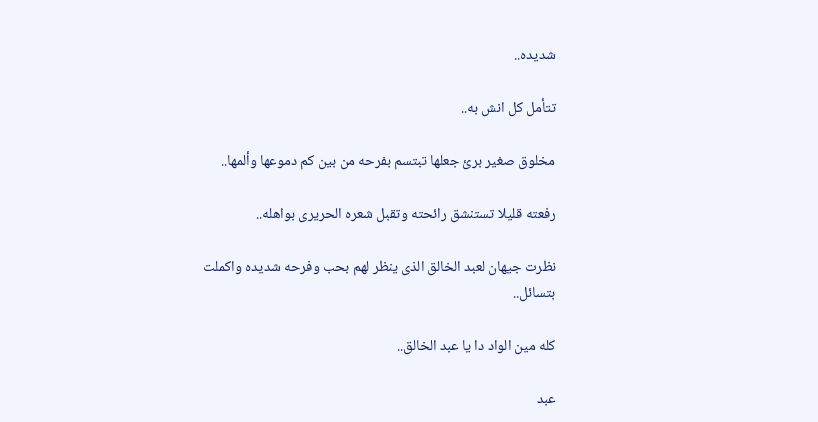شديده..

تتأمل كل انش به..

مخلوق صغير برئ جعلها تبتسم بفرحه من بين كم دموعها وألمها..

رفعته قليلا تستنشق رائحته وتقبل شعره الحريرى بواهله..

نظرت جيهان لعبد الخالق الذى ينظر لهم بحب وفرحه شديده واكملت بتسائل..

كله مين الواد دا يا عبد الخالق..

عبد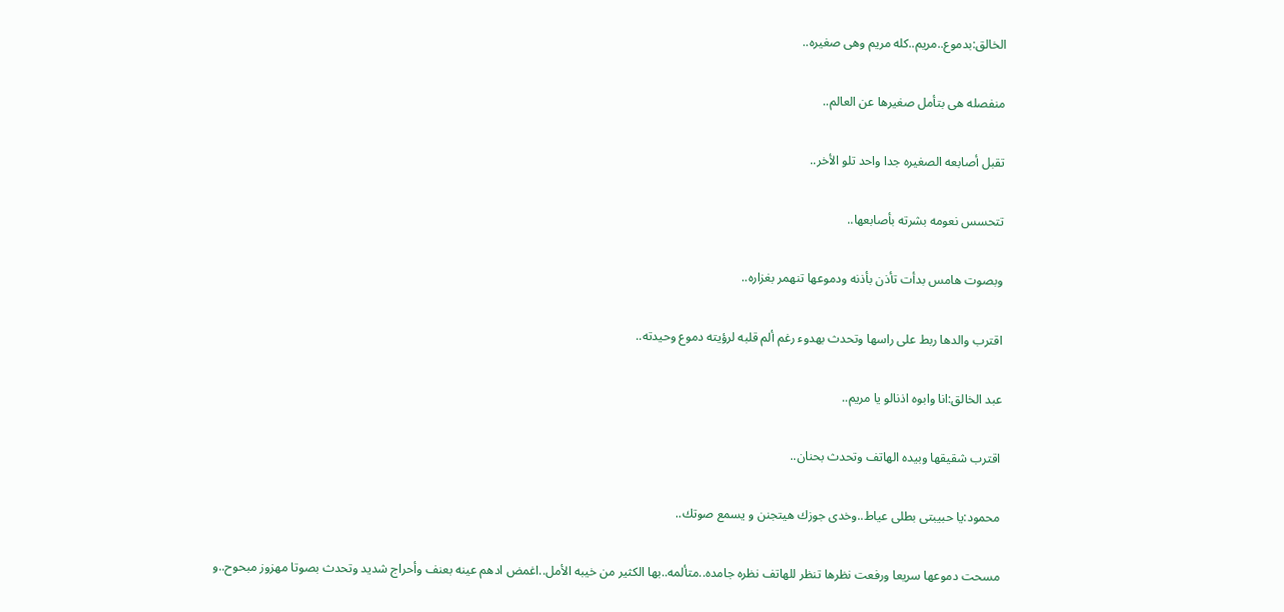الخالق:بدموع..مريم..كله مريم وهى صغيره..

منفصله هى بتأمل صغيرها عن العالم..

تقبل أصابعه الصغيره جدا واحد تلو الأخر..

تتحسس نعومه بشرته بأصابعها..

وبصوت هامس بدأت تأذن بأذنه ودموعها تنهمر بغزاره..

اقترب والدها ربط على راسها وتحدث بهدوء رغم ألم قلبه لرؤيته دموع وحيدته..

عبد الخالق:انا وابوه اذنالو يا مريم..

اقترب شقيقها وبيده الهاتف وتحدث بحنان..

محمود:يا حبيبتى بطلى عياط..وخدى جوزك هيتجنن و يسمع صوتك..

مسحت دموعها سريعا ورفعت نظرها تنظر للهاتف نظره جامده..متألمه..بها الكثير من خيبه الأمل..اغمض ادهم عينه بعنف وأحراج شديد وتحدث بصوتا مهزوز مبحوح..و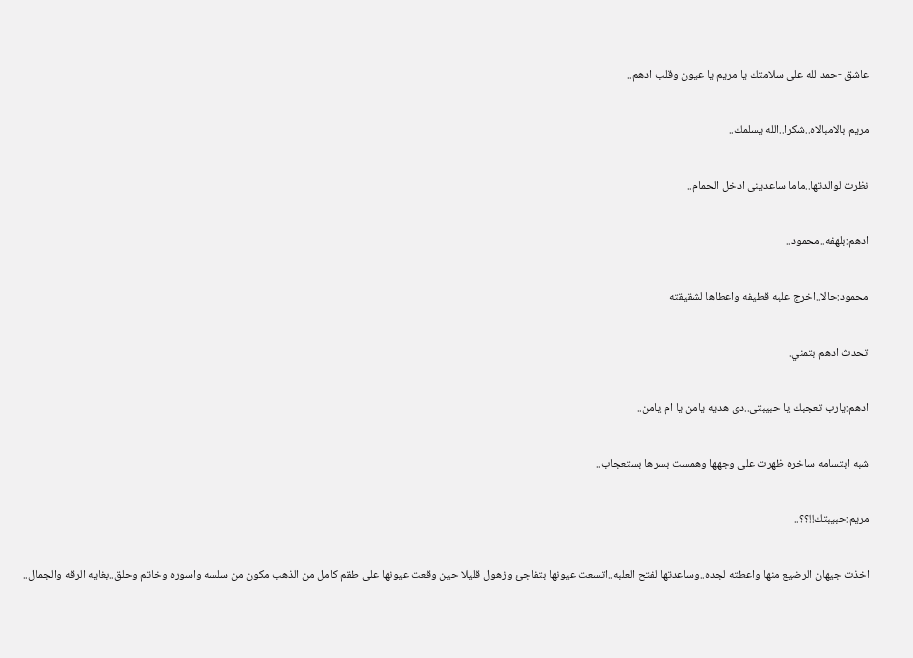عاشق -حمد لله على سلامتك يا مريم يا عيون وقلب ادهم..

مريم بالامبالاه..شكرا..الله يسلمك..

نظرت لوالدتها..ماما ساعدينى ادخل الحمام..

ادهم:بلهفه..محمود..

محمود:حالا..اخرج علبه قطيفه واعطاها لشقيقته

تحدث ادهم بتمني.

ادهم:يارب تعجبك يا حبيبتى..دى هديه يامن يا ام يامن..

شبه ابتسامه ساخره ظهرت على وجهها وهمست بسرها بستعجاب..

مريم:حبيبتك!!؟؟..

اخذت جيهان الرضيع منها واعطته لجده..وساعدتها لفتح العلبه..اتسعت عيونها بتفاجئ وزهول قليلا حين وقعت عيونها على طقم كامل من الذهب مكون من سلسه واسوره وخاتم وحلق..بغايه الرقه والجمال..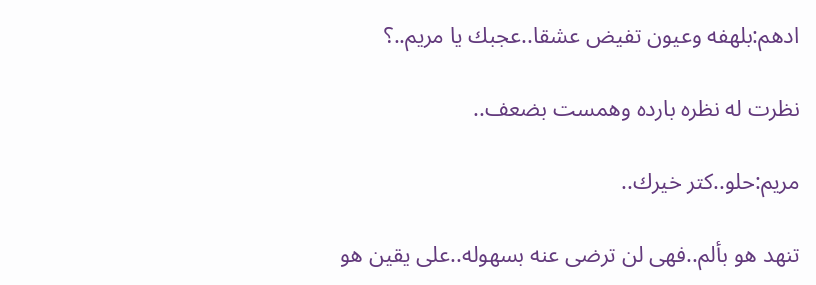ادهم:بلهفه وعيون تفيض عشقا..عجبك يا مريم..؟

نظرت له نظره بارده وهمست بضعف..

مريم:حلو..كتر خيرك..

تنهد هو بألم..فهى لن ترضى عنه بسهوله..على يقين هو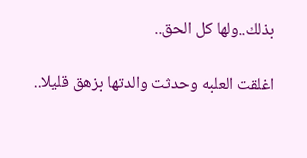بذلك..ولها كل الحق..

اغلقت العلبه وحدثت والدتها بزهق قليلا..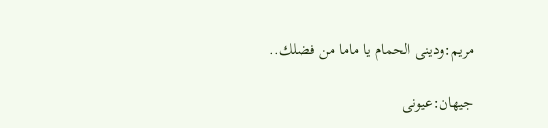مريم:ودينى الحمام يا ماما من فضلك..

جيهان:عيونى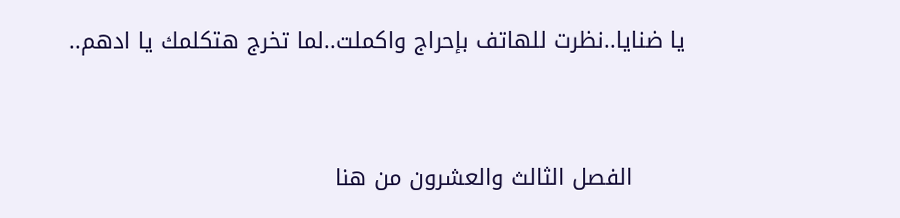يا ضنايا..نظرت للهاتف بإحراج واكملت..لما تخرج هتكلمك يا ادهم..


       الفصل الثالث والعشرون من هنا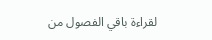لقراءة باقي الفصول من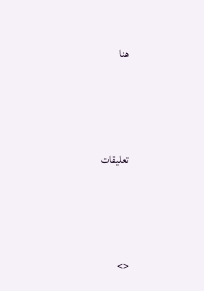هنا



تعليقات



<>